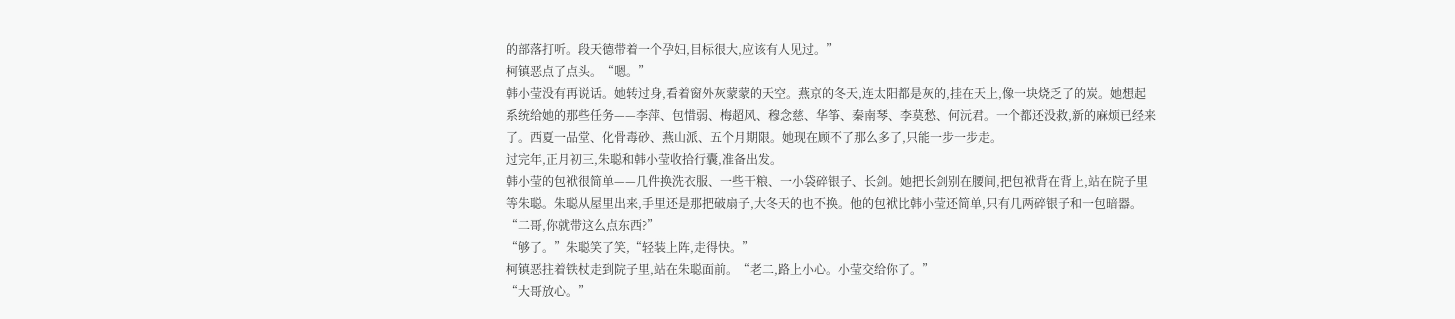的部落打听。段天德带着一个孕妇,目标很大,应该有人见过。”
柯镇恶点了点头。“嗯。”
韩小莹没有再说话。她转过身,看着窗外灰蒙蒙的天空。燕京的冬天,连太阳都是灰的,挂在天上,像一块烧乏了的炭。她想起系统给她的那些任务——李萍、包惜弱、梅超风、穆念慈、华筝、秦南琴、李莫愁、何沅君。一个都还没救,新的麻烦已经来了。西夏一品堂、化骨毒砂、燕山派、五个月期限。她现在顾不了那么多了,只能一步一步走。
过完年,正月初三,朱聪和韩小莹收拾行囊,准备出发。
韩小莹的包袱很简单——几件换洗衣服、一些干粮、一小袋碎银子、长剑。她把长剑别在腰间,把包袱背在背上,站在院子里等朱聪。朱聪从屋里出来,手里还是那把破扇子,大冬天的也不换。他的包袱比韩小莹还简单,只有几两碎银子和一包暗器。
“二哥,你就带这么点东西?”
“够了。”朱聪笑了笑,“轻装上阵,走得快。”
柯镇恶拄着铁杖走到院子里,站在朱聪面前。“老二,路上小心。小莹交给你了。”
“大哥放心。”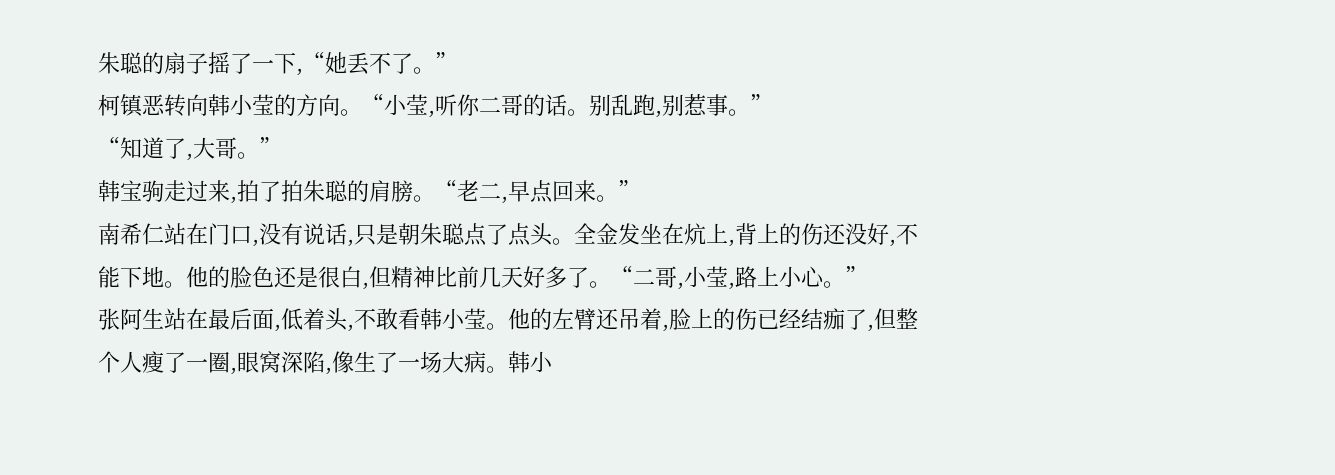朱聪的扇子摇了一下,“她丢不了。”
柯镇恶转向韩小莹的方向。“小莹,听你二哥的话。别乱跑,别惹事。”
“知道了,大哥。”
韩宝驹走过来,拍了拍朱聪的肩膀。“老二,早点回来。”
南希仁站在门口,没有说话,只是朝朱聪点了点头。全金发坐在炕上,背上的伤还没好,不能下地。他的脸色还是很白,但精神比前几天好多了。“二哥,小莹,路上小心。”
张阿生站在最后面,低着头,不敢看韩小莹。他的左臂还吊着,脸上的伤已经结痂了,但整个人瘦了一圈,眼窝深陷,像生了一场大病。韩小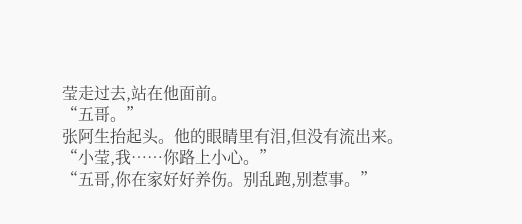莹走过去,站在他面前。
“五哥。”
张阿生抬起头。他的眼睛里有泪,但没有流出来。
“小莹,我……你路上小心。”
“五哥,你在家好好养伤。别乱跑,别惹事。”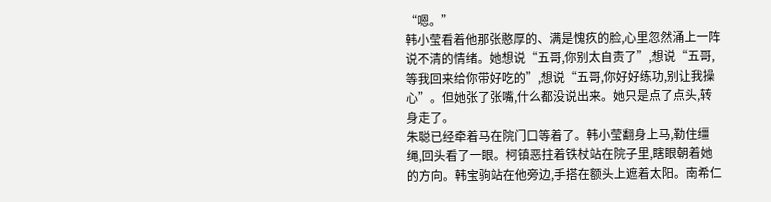“嗯。”
韩小莹看着他那张憨厚的、满是愧疚的脸,心里忽然涌上一阵说不清的情绪。她想说“五哥,你别太自责了”,想说“五哥,等我回来给你带好吃的”,想说“五哥,你好好练功,别让我操心”。但她张了张嘴,什么都没说出来。她只是点了点头,转身走了。
朱聪已经牵着马在院门口等着了。韩小莹翻身上马,勒住缰绳,回头看了一眼。柯镇恶拄着铁杖站在院子里,瞎眼朝着她的方向。韩宝驹站在他旁边,手搭在额头上遮着太阳。南希仁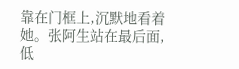靠在门框上,沉默地看着她。张阿生站在最后面,低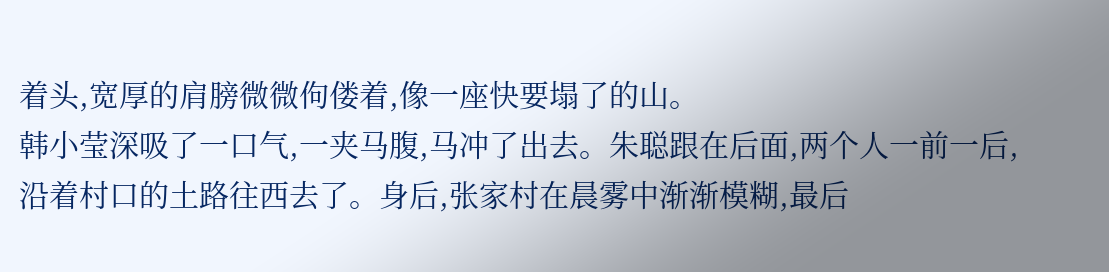着头,宽厚的肩膀微微佝偻着,像一座快要塌了的山。
韩小莹深吸了一口气,一夹马腹,马冲了出去。朱聪跟在后面,两个人一前一后,沿着村口的土路往西去了。身后,张家村在晨雾中渐渐模糊,最后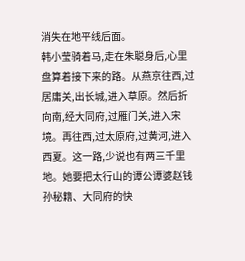消失在地平线后面。
韩小莹骑着马,走在朱聪身后,心里盘算着接下来的路。从燕京往西,过居庸关,出长城,进入草原。然后折向南,经大同府,过雁门关,进入宋境。再往西,过太原府,过黄河,进入西夏。这一路,少说也有两三千里地。她要把太行山的谭公谭婆赵钱孙秘籍、大同府的快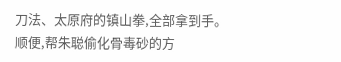刀法、太原府的镇山拳,全部拿到手。顺便,帮朱聪偷化骨毒砂的方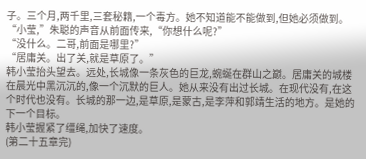子。三个月,两千里,三套秘籍,一个毒方。她不知道能不能做到,但她必须做到。
“小莹,”朱聪的声音从前面传来,“你想什么呢?”
“没什么。二哥,前面是哪里?”
“居庸关。出了关,就是草原了。”
韩小莹抬头望去。远处,长城像一条灰色的巨龙,蜿蜒在群山之巅。居庸关的城楼在晨光中黑沉沉的,像一个沉默的巨人。她从来没有出过长城。在现代没有,在这个时代也没有。长城的那一边,是草原,是蒙古,是李萍和郭靖生活的地方。是她的下一个目标。
韩小莹握紧了缰绳,加快了速度。
(第二十五章完)